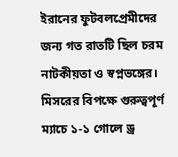ইরানের ফুটবলপ্রেমীদের জন্য গত রাতটি ছিল চরম নাটকীয়তা ও স্বপ্নভঙ্গের। মিসরের বিপক্ষে গুরুত্বপূর্ণ ম্যাচে ১-১ গোলে ড্র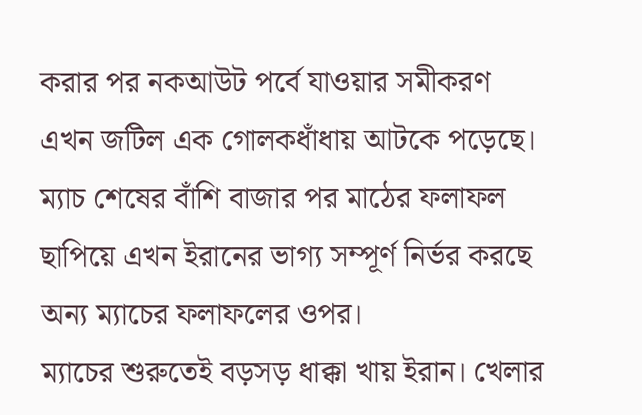করার পর নকআউট পর্বে যাওয়ার সমীকরণ এখন জটিল এক গোলকধাঁধায় আটকে পড়েছে। ম্যাচ শেষের বাঁশি বাজার পর মাঠের ফলাফল ছাপিয়ে এখন ইরানের ভাগ্য সম্পূর্ণ নির্ভর করছে অন্য ম্যাচের ফলাফলের ওপর।
ম্যাচের শুরুতেই বড়সড় ধাক্কা খায় ইরান। খেলার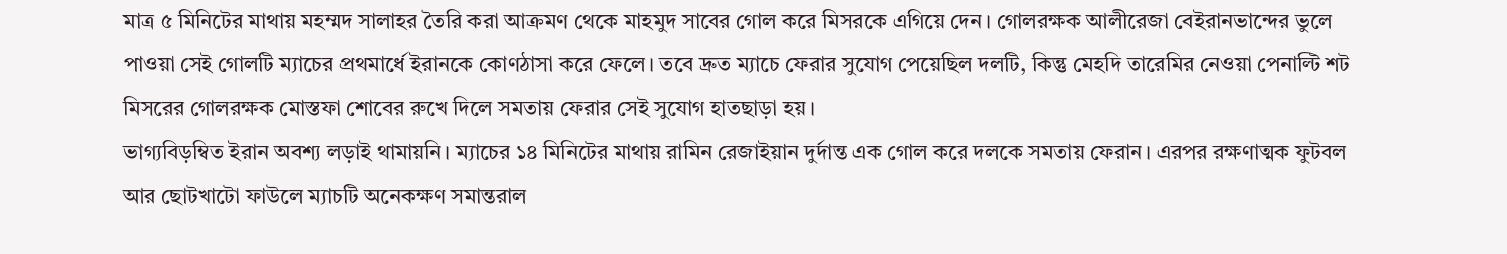মাত্র ৫ মিনিটের মাথায় মহম্মদ সালাহর তৈরি করা আক্রমণ থেকে মাহমুদ সাবের গোল করে মিসরকে এগিয়ে দেন। গোলরক্ষক আলীরেজা বেইরানভান্দের ভুলে পাওয়া সেই গোলটি ম্যাচের প্রথমার্ধে ইরানকে কোণঠাসা করে ফেলে। তবে দ্রুত ম্যাচে ফেরার সুযোগ পেয়েছিল দলটি, কিন্তু মেহদি তারেমির নেওয়া পেনাল্টি শট মিসরের গোলরক্ষক মোস্তফা শোবের রুখে দিলে সমতায় ফেরার সেই সুযোগ হাতছাড়া হয়।
ভাগ্যবিড়ম্বিত ইরান অবশ্য লড়াই থামায়নি। ম্যাচের ১৪ মিনিটের মাথায় রামিন রেজাইয়ান দুর্দান্ত এক গোল করে দলকে সমতায় ফেরান। এরপর রক্ষণাত্মক ফুটবল আর ছোটখাটো ফাউলে ম্যাচটি অনেকক্ষণ সমান্তরাল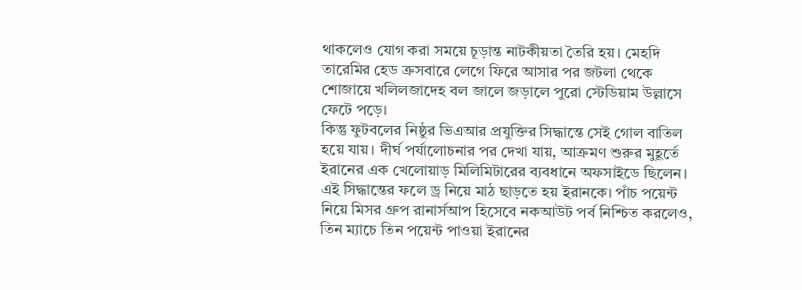থাকলেও যোগ করা সময়ে চূড়ান্ত নাটকীয়তা তৈরি হয়। মেহদি তারেমির হেড ক্রসবারে লেগে ফিরে আসার পর জটলা থেকে শোজায়ে খলিলজাদেহ বল জালে জড়ালে পুরো স্টেডিয়াম উল্লাসে ফেটে পড়ে।
কিন্তু ফুটবলের নিষ্ঠুর ভিএআর প্রযুক্তির সিদ্ধান্তে সেই গোল বাতিল হয়ে যায়। দীর্ঘ পর্যালোচনার পর দেখা যায়, আক্রমণ শুরুর মুহূর্তে ইরানের এক খেলোয়াড় মিলিমিটারের ব্যবধানে অফসাইডে ছিলেন। এই সিদ্ধান্তের ফলে ড্র নিয়ে মাঠ ছাড়তে হয় ইরানকে। পাঁচ পয়েন্ট নিয়ে মিসর গ্রুপ রানার্সআপ হিসেবে নকআউট পর্ব নিশ্চিত করলেও, তিন ম্যাচে তিন পয়েন্ট পাওয়া ইরানের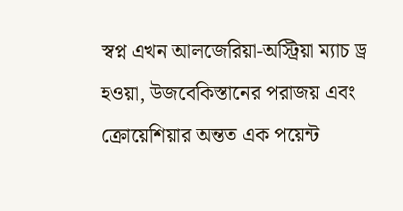স্বপ্ন এখন আলজেরিয়া-অস্ট্রিয়া ম্যাচ ড্র হওয়া, উজবেকিস্তানের পরাজয় এবং ক্রোয়েশিয়ার অন্তত এক পয়েন্ট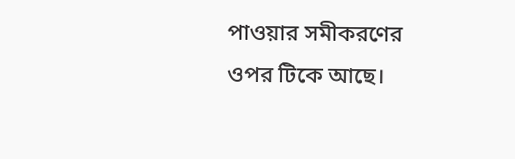পাওয়ার সমীকরণের ওপর টিকে আছে।